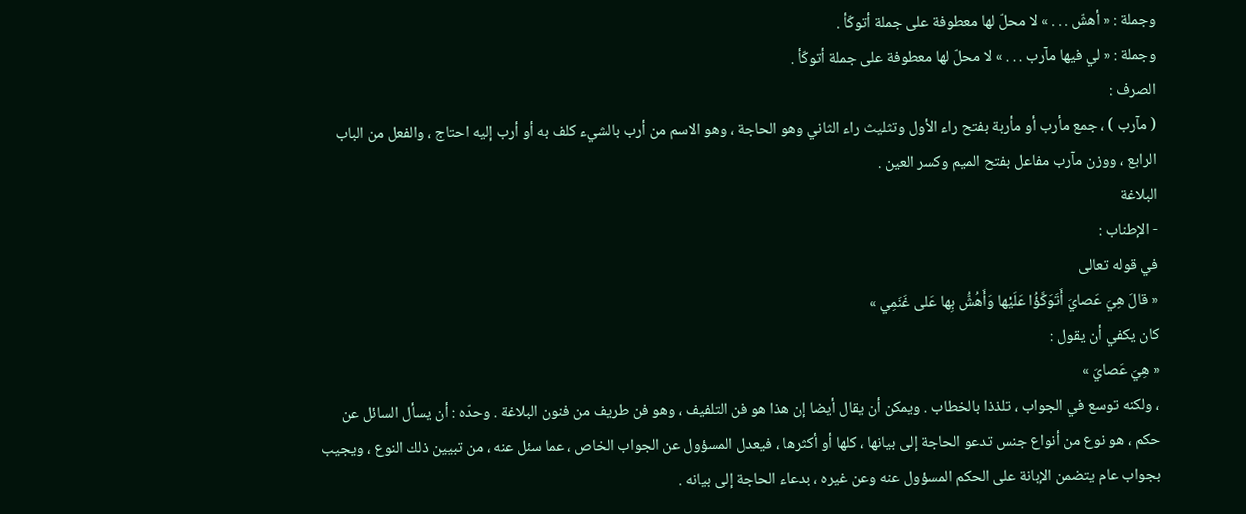وجملة : « أهشّ . . . » لا محلّ لها معطوفة على جملة أتوكّأ .
وجملة : « لي فيها مآرب . . . » لا محلّ لها معطوفة على جملة أتوكّأ .
الصرف :
( مآرب ) ، جمع مأرب أو مأربة بفتح راء الأول وتثليث راء الثاني وهو الحاجة ، وهو الاسم من أرب بالشيء كلف به أو أرب إليه احتاج ، والفعل من الباب الرابع ، ووزن مآرب مفاعل بفتح الميم وكسر العين .
البلاغة
- الإطناب :
في قوله تعالى
« قالَ هِيَ عَصايَ أَتَوَكَّؤُا عَلَيْها وَأَهُشُّ بِها عَلى غَنَمِي »
كان يكفي أن يقول :
« هِيَ عَصايَ »
، ولكنه توسع في الجواب ، تلذذا بالخطاب . ويمكن أن يقال أيضا إن هذا هو فن التلفيف ، وهو فن طريف من فنون البلاغة . وحدّه : أن يسأل السائل عن حكم ، هو نوع من أنواع جنس تدعو الحاجة إلى بيانها ، كلها أو أكثرها ، فيعدل المسؤول عن الجواب الخاص ، عما سئل عنه ، من تبيين ذلك النوع ، ويجيب بجواب عام يتضمن الإبانة على الحكم المسؤول عنه وعن غيره ، بدعاء الحاجة إلى بيانه .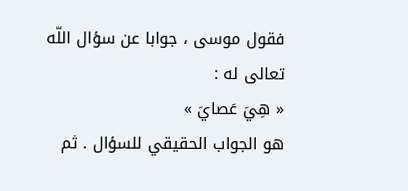فقول موسى ، جوابا عن سؤال اللّه تعالى له :
« هِيَ عَصايَ »
هو الجواب الحقيقي للسؤال . ثم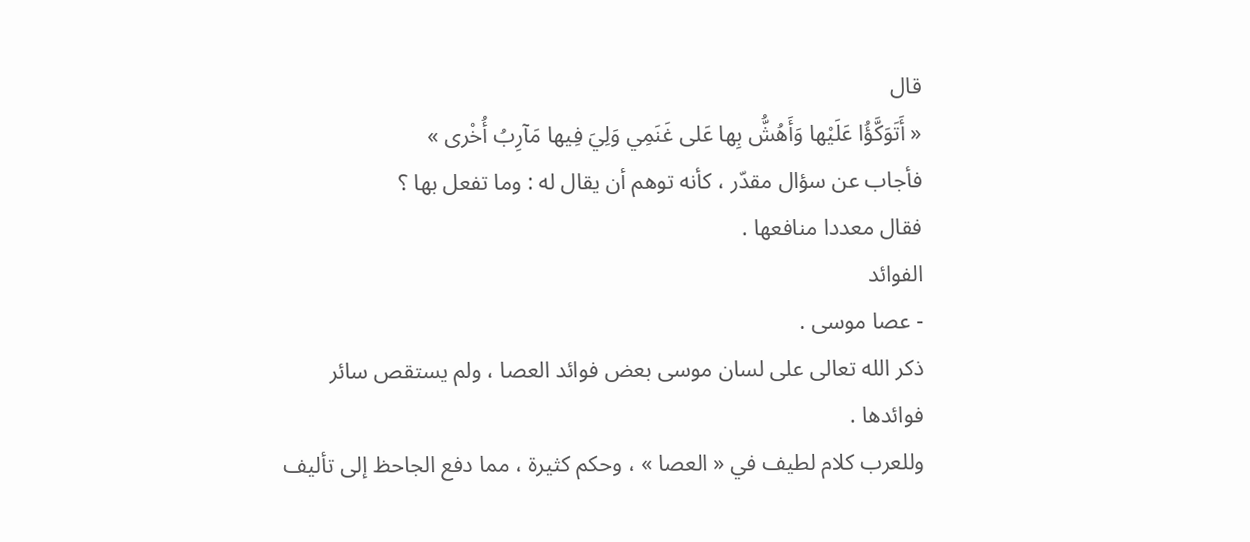قال
« أَتَوَكَّؤُا عَلَيْها وَأَهُشُّ بِها عَلى غَنَمِي وَلِيَ فِيها مَآرِبُ أُخْرى »
فأجاب عن سؤال مقدّر ، كأنه توهم أن يقال له : وما تفعل بها ؟
فقال معددا منافعها .
الفوائد
- عصا موسى .
ذكر الله تعالى على لسان موسى بعض فوائد العصا ، ولم يستقص سائر فوائدها .
وللعرب كلام لطيف في « العصا » ، وحكم كثيرة ، مما دفع الجاحظ إلى تأليف